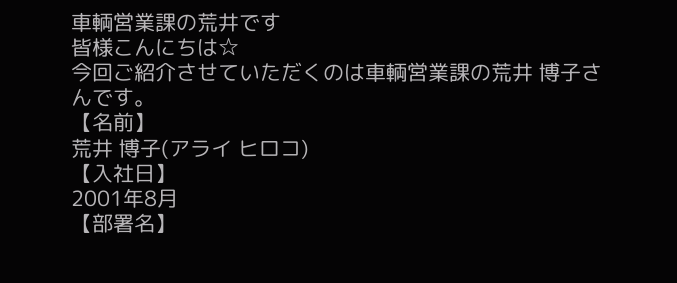車輌営業課の荒井です
皆様こんにちは☆
今回ご紹介させていただくのは車輌営業課の荒井 博子さんです。
【名前】
荒井 博子(アライ ヒロコ)
【入社日】
2001年8月
【部署名】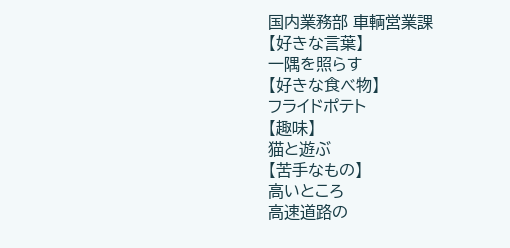国内業務部 車輌営業課
【好きな言葉】
一隅を照らす
【好きな食べ物】
フライドポテト
【趣味】
猫と遊ぶ
【苦手なもの】
高いところ
高速道路の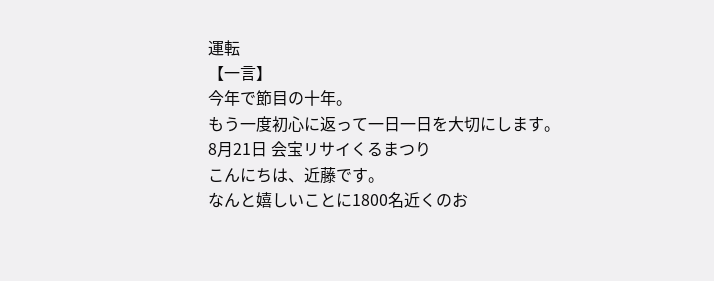運転
【一言】
今年で節目の十年。
もう一度初心に返って一日一日を大切にします。
8月21日 会宝リサイくるまつり
こんにちは、近藤です。
なんと嬉しいことに1800名近くのお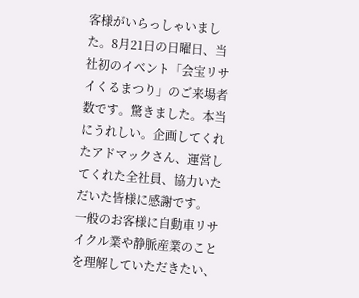客様がいらっしゃいました。8月21日の日曜日、当社初のイベント「会宝リサイくるまつり」のご来場者数です。驚きました。本当にうれしい。企画してくれたアドマックさん、運営してくれた全社員、協力いただいた皆様に感謝です。
一般のお客様に自動車リサイクル業や静脈産業のことを理解していただきたい、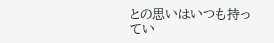との思いはいつも持ってい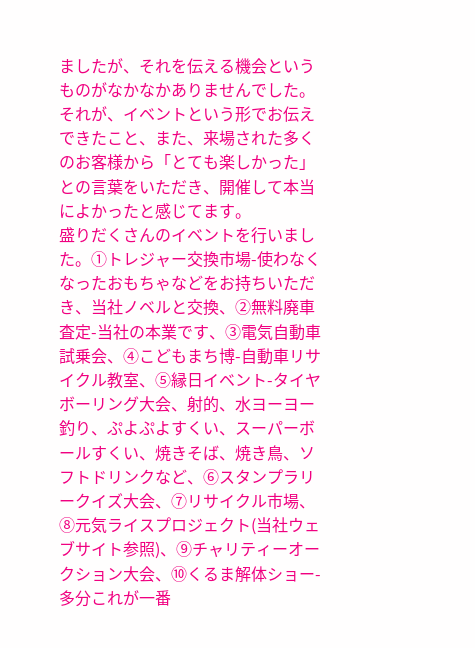ましたが、それを伝える機会というものがなかなかありませんでした。それが、イベントという形でお伝えできたこと、また、来場された多くのお客様から「とても楽しかった」との言葉をいただき、開催して本当によかったと感じてます。
盛りだくさんのイベントを行いました。①トレジャー交換市場-使わなくなったおもちゃなどをお持ちいただき、当社ノベルと交換、②無料廃車査定-当社の本業です、③電気自動車試乗会、④こどもまち博-自動車リサイクル教室、⑤縁日イベント-タイヤボーリング大会、射的、水ヨーヨー釣り、ぷよぷよすくい、スーパーボールすくい、焼きそば、焼き鳥、ソフトドリンクなど、⑥スタンプラリークイズ大会、⑦リサイクル市場、⑧元気ライスプロジェクト(当社ウェブサイト参照)、⑨チャリティーオークション大会、⑩くるま解体ショー-多分これが一番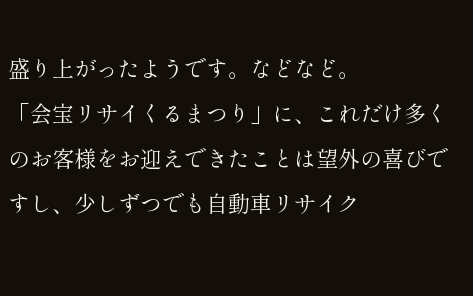盛り上がったようです。などなど。
「会宝リサイくるまつり」に、これだけ多くのお客様をお迎えできたことは望外の喜びですし、少しずつでも自動車リサイク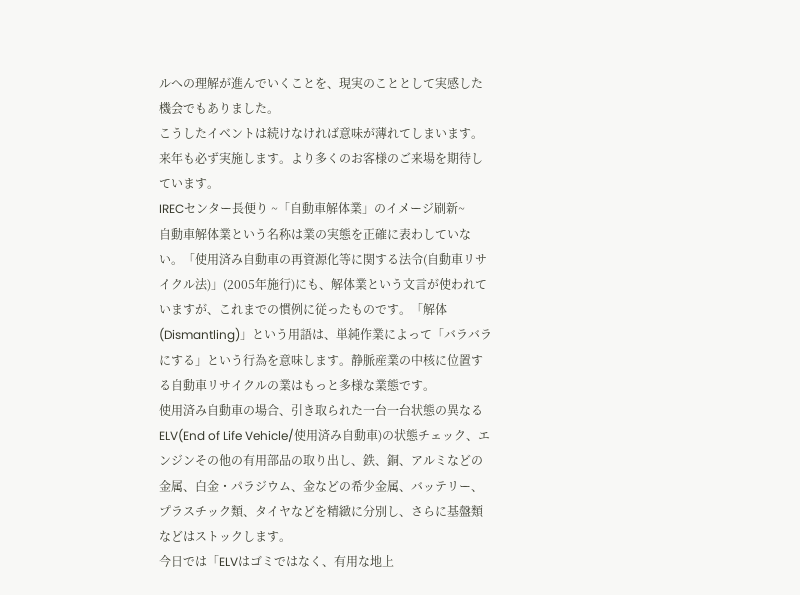ルへの理解が進んでいくことを、現実のこととして実感した機会でもありました。
こうしたイベントは続けなければ意味が薄れてしまいます。来年も必ず実施します。より多くのお客様のご来場を期待しています。
IRECセンター長便り ~「自動車解体業」のイメージ刷新~
自動車解体業という名称は業の実態を正確に表わしていない。「使用済み自動車の再資源化等に関する法令(自動車リサイクル法)」(2005年施行)にも、解体業という文言が使われていますが、これまでの慣例に従ったものです。「解体(Dismantling)」という用語は、単純作業によって「バラバラにする」という行為を意味します。静脈産業の中核に位置する自動車リサイクルの業はもっと多様な業態です。
使用済み自動車の場合、引き取られた一台一台状態の異なるELV(End of Life Vehicle/使用済み自動車)の状態チェック、エンジンその他の有用部品の取り出し、鉄、銅、アルミなどの金属、白金・パラジウム、金などの希少金属、バッテリー、プラスチック類、タイヤなどを精緻に分別し、さらに基盤類などはストックします。
今日では「ELVはゴミではなく、有用な地上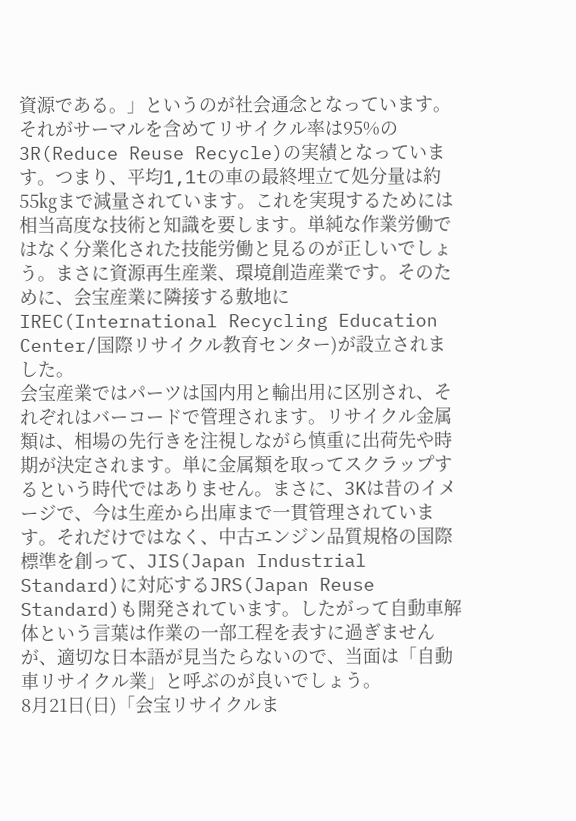資源である。」というのが社会通念となっています。それがサーマルを含めてリサイクル率は95%の3R(Reduce Reuse Recycle)の実績となっています。つまり、平均1,1tの車の最終埋立て処分量は約55㎏まで減量されています。これを実現するためには相当高度な技術と知識を要します。単純な作業労働ではなく分業化された技能労働と見るのが正しいでしょう。まさに資源再生産業、環境創造産業です。そのために、会宝産業に隣接する敷地にIREC(International Recycling Education Center/国際リサイクル教育センター)が設立されました。
会宝産業ではパーツは国内用と輸出用に区別され、それぞれはバーコードで管理されます。リサイクル金属類は、相場の先行きを注視しながら慎重に出荷先や時期が決定されます。単に金属類を取ってスクラップするという時代ではありません。まさに、3Kは昔のイメージで、今は生産から出庫まで一貫管理されています。それだけではなく、中古エンジン品質規格の国際標準を創って、JIS(Japan Industrial Standard)に対応するJRS(Japan Reuse Standard)も開発されています。したがって自動車解体という言葉は作業の一部工程を表すに過ぎませんが、適切な日本語が見当たらないので、当面は「自動車リサイクル業」と呼ぶのが良いでしょう。
8月21日(日)「会宝リサイクルま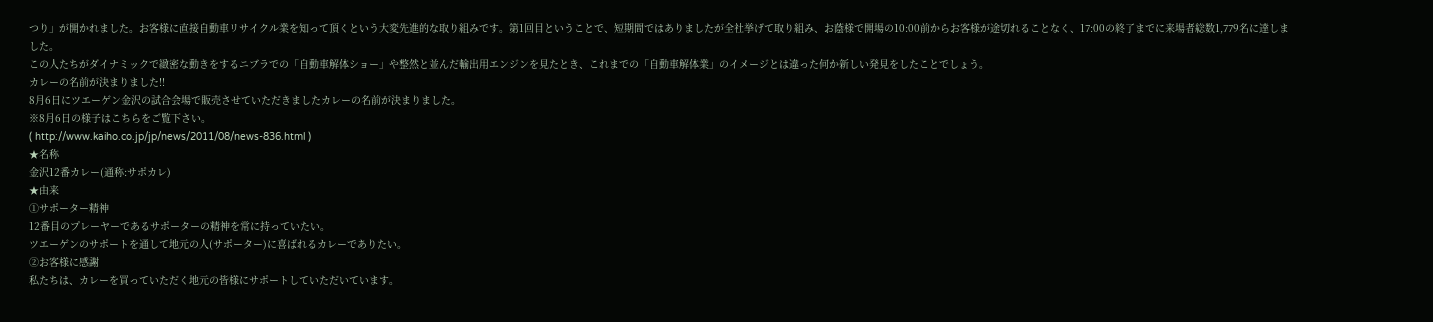つり」が開かれました。お客様に直接自動車リサイクル業を知って頂くという大変先進的な取り組みです。第1回目ということで、短期間ではありましたが全社挙げて取り組み、お蔭様で開場の10:00前からお客様が途切れることなく、17:00の終了までに来場者総数1,779名に達しました。
この人たちがダイナミックで緻密な動きをするニブラでの「自動車解体ショー」や整然と並んだ輸出用エンジンを見たとき、これまでの「自動車解体業」のイメージとは違った何か新しい発見をしたことでしょう。
カレーの名前が決まりました!!
8月6日にツエーゲン金沢の試合会場で販売させていただきましたカレーの名前が決まりました。
※8月6日の様子はこちらをご覧下さい。
( http://www.kaiho.co.jp/jp/news/2011/08/news-836.html )
★名称
金沢12番カレー(通称:サポカレ)
★由来
①サポーター精神
12番目のプレーヤーであるサポーターの精神を常に持っていたい。
ツエーゲンのサポートを通して地元の人(サポーター)に喜ばれるカレーでありたい。
②お客様に感謝
私たちは、カレーを買っていただく地元の皆様にサポートしていただいています。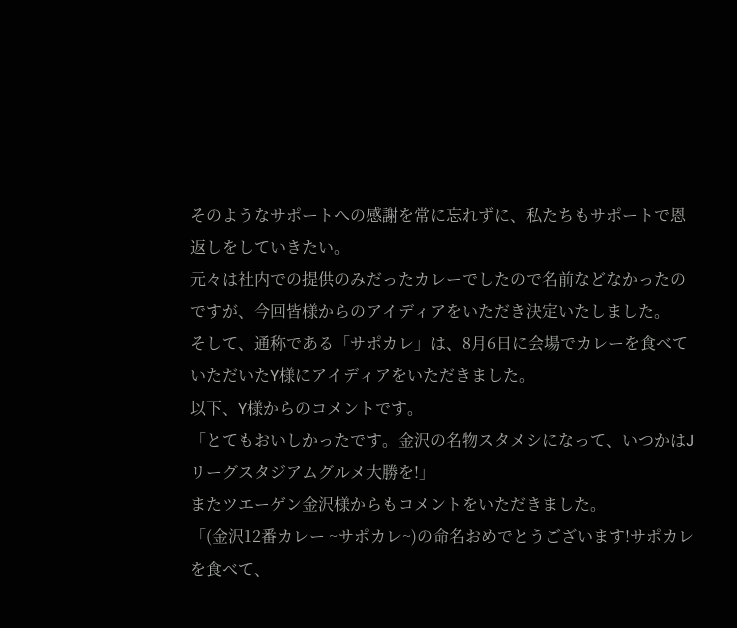そのようなサポートへの感謝を常に忘れずに、私たちもサポートで恩返しをしていきたい。
元々は社内での提供のみだったカレーでしたので名前などなかったのですが、今回皆様からのアイディアをいただき決定いたしました。
そして、通称である「サポカレ」は、8月6日に会場でカレーを食べていただいたY様にアイディアをいただきました。
以下、Y様からのコメントです。
「とてもおいしかったです。金沢の名物スタメシになって、いつかはJリーグスタジアムグルメ大勝を!」
またツエーゲン金沢様からもコメントをいただきました。
「(金沢12番カレー ~サポカレ~)の命名おめでとうございます!サポカレを食べて、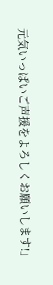元気いっぱいご声援をよろしくお願いします!」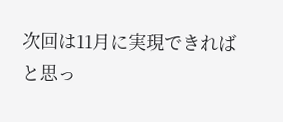次回は11月に実現できればと思っ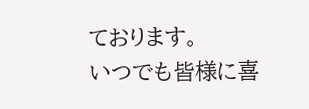ております。
いつでも皆様に喜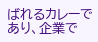ばれるカレーであり、企業で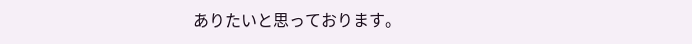ありたいと思っております。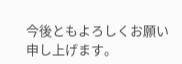今後ともよろしくお願い申し上げます。